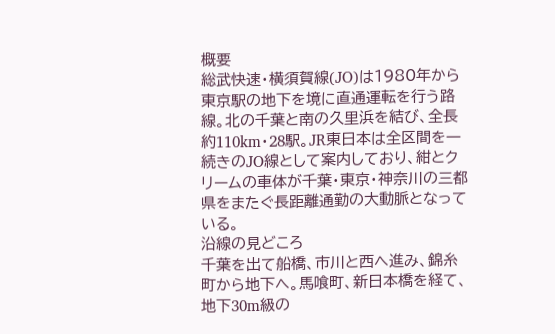概要
総武快速・横須賀線(JO)は1980年から東京駅の地下を境に直通運転を行う路線。北の千葉と南の久里浜を結び、全長約110km・28駅。JR東日本は全区間を一続きのJO線として案内しており、紺とクリームの車体が千葉・東京・神奈川の三都県をまたぐ長距離通勤の大動脈となっている。
沿線の見どころ
千葉を出て船橋、市川と西へ進み、錦糸町から地下へ。馬喰町、新日本橋を経て、地下30m級の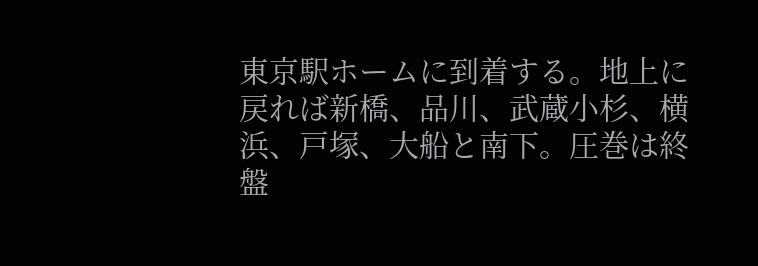東京駅ホームに到着する。地上に戻れば新橋、品川、武蔵小杉、横浜、戸塚、大船と南下。圧巻は終盤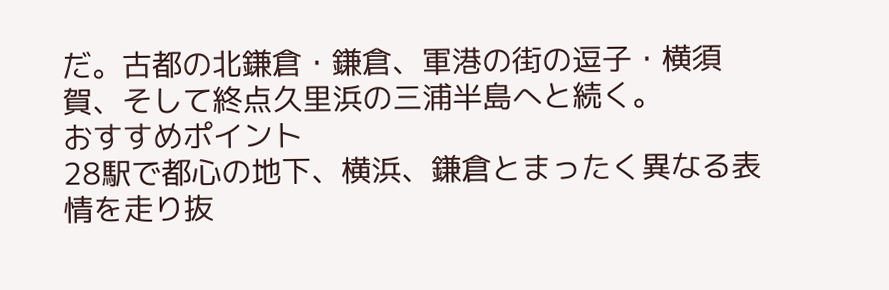だ。古都の北鎌倉・鎌倉、軍港の街の逗子・横須賀、そして終点久里浜の三浦半島へと続く。
おすすめポイント
28駅で都心の地下、横浜、鎌倉とまったく異なる表情を走り抜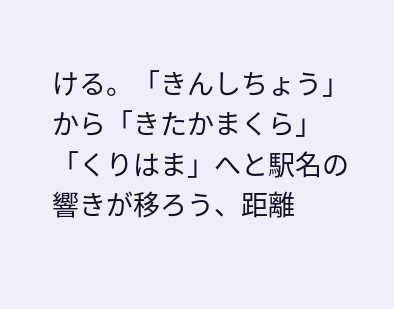ける。「きんしちょう」から「きたかまくら」「くりはま」へと駅名の響きが移ろう、距離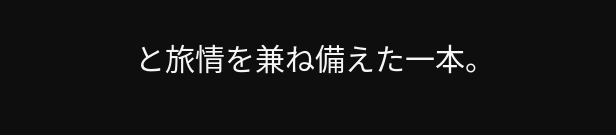と旅情を兼ね備えた一本。